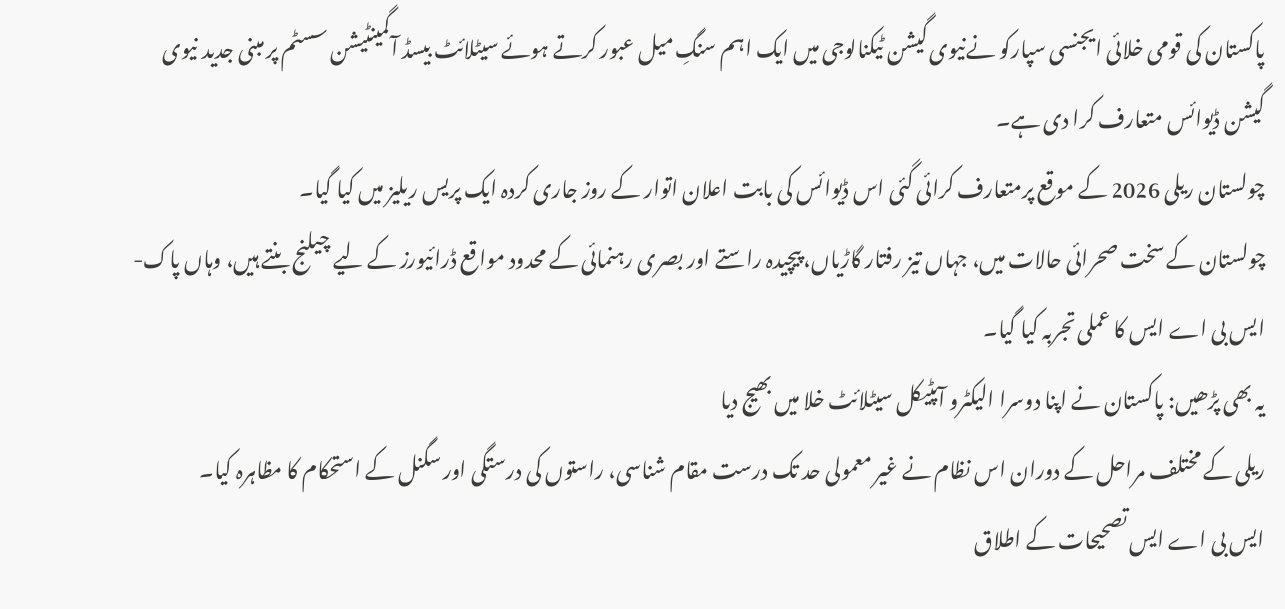پاکستان کی قومی خلائی ایجنسی سپارکو نےنیوی گیشن ٹیکنالوجی میں ایک اہم سنگِ میل عبور کرتے ہوئے سیٹلائٹ بیسڈ آگمینٹیشن سسٹم پر مبنی جدید نیوی گیشن ڈیوائس متعارف کرا دی ہے۔
چولستان ریلی 2026 کے موقع پرمتعارف کرائی گئی اس ڈیوائس کی بابت اعلان اتوار کے روز جاری کردہ ایک پریس ریلیز میں کیا گیا۔
چولستان کے سخت صحرائی حالات میں، جہاں تیز رفتار گاڑیاں، پیچیدہ راستے اور بصری رہنمائی کے محدود مواقع ڈرائیورز کے لیے چیلنج بنتے ہیں، وہاں پاک-ایس بی اے ایس کا عملی تجربہ کیا گیا۔
یہ بھی پڑھیں: پاکستان نے اپنا دوسرا الیکٹرو آپٹیکل سیٹلائٹ خلا میں بھیج دیا
ریلی کے مختلف مراحل کے دوران اس نظام نے غیر معمولی حد تک درست مقام شناسی، راستوں کی درستگی اور سگنل کے استحکام کا مظاہرہ کیا۔
ایس بی اے ایس تصحیحات کے اطلاق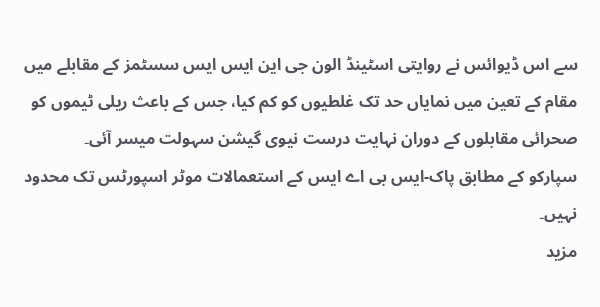سے اس ڈیوائس نے روایتی اسٹینڈ الون جی این ایس ایس سسٹمز کے مقابلے میں مقام کے تعین میں نمایاں حد تک غلطیوں کو کم کیا، جس کے باعث ریلی ٹیموں کو صحرائی مقابلوں کے دوران نہایت درست نیوی گیشن سہولت میسر آئی۔
سپارکو کے مطابق پاک-ایس بی اے ایس کے استعمالات موٹر اسپورٹس تک محدود نہیں۔
مزید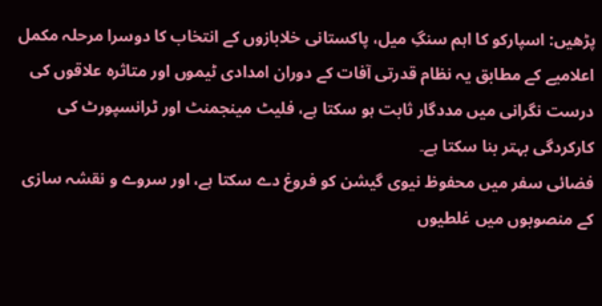پڑھیں: اسپارکو کا اہم سنگِ میل، پاکستانی خلابازوں کے انتخاب کا دوسرا مرحلہ مکمل
اعلامیے کے مطابق یہ نظام قدرتی آفات کے دوران امدادی ٹیموں اور متاثرہ علاقوں کی درست نگرانی میں مددگار ثابت ہو سکتا ہے، فلیٹ مینجمنٹ اور ٹرانسپورٹ کی کارکردگی بہتر بنا سکتا ہے۔
فضائی سفر میں محفوظ نیوی گیشن کو فروغ دے سکتا ہے، اور سروے و نقشہ سازی کے منصوبوں میں غلطیوں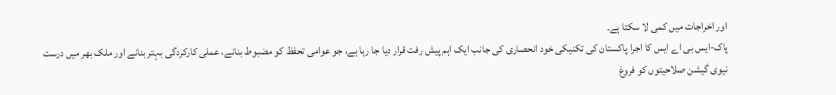اور اخراجات میں کمی لا سکتا ہے۔
پاک-ایس بی اے ایس کا اجرا پاکستان کی تکنیکی خود انحصاری کی جانب ایک اہم پیش رفت قرار دیا جا رہا ہے، جو عوامی تحفظ کو مضبوط بنانے، عملی کارکردگی بہتر بنانے اور ملک بھر میں درست نیوی گیشن صلاحیتوں کو فروغ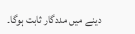دینے میں مددگار ثابت ہوگا۔